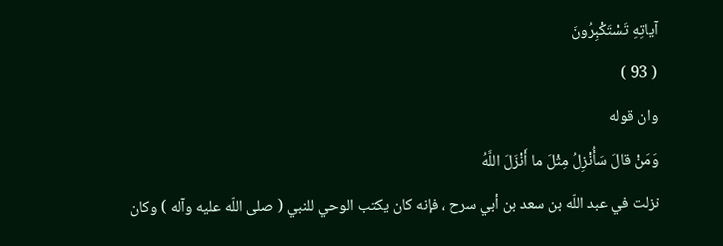آياتِهِ تَسْتَكْبِرُونَ
( 93 )
وان قوله
وَمَنْ قالَ سَأُنْزِلُ مِثْلَ ما أَنْزَلَ اللَّهُ
نزلت في عبد اللّه بن سعد بن أبي سرح ، فإنه كان يكتب الوحي للنبي ( صلى اللّه عليه وآله ) وكان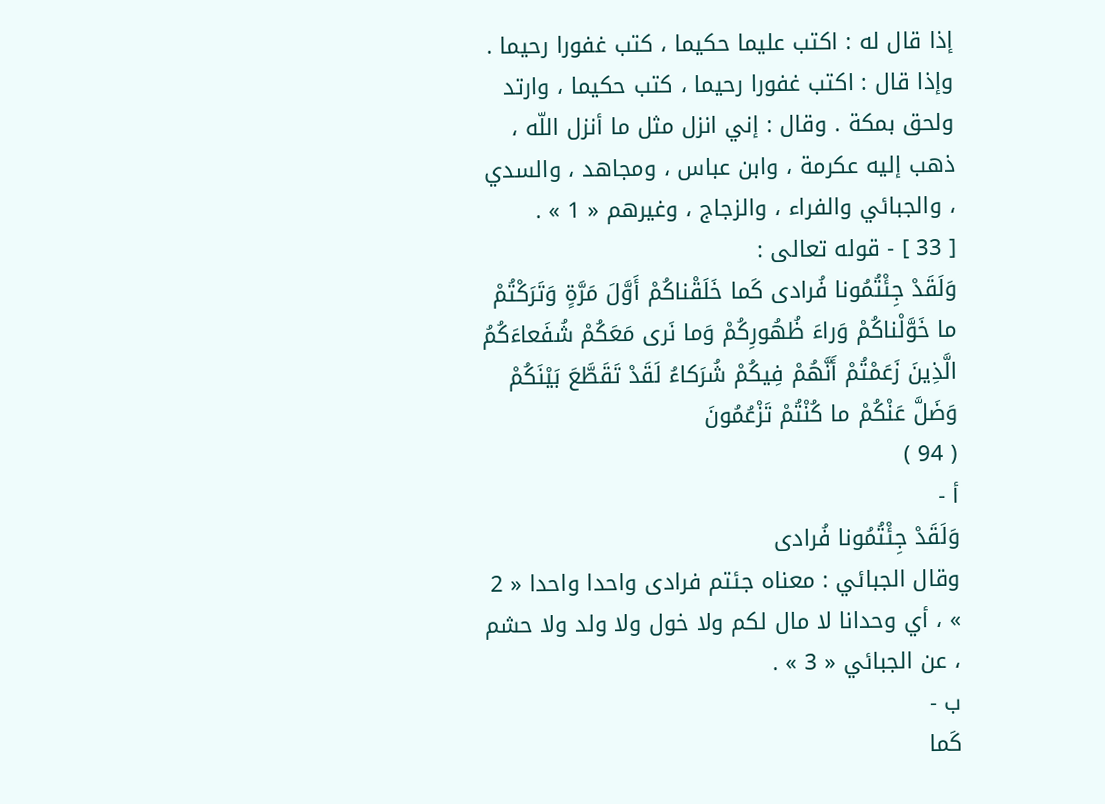إذا قال له : اكتب عليما حكيما ، كتب غفورا رحيما . وإذا قال : اكتب غفورا رحيما ، كتب حكيما ، وارتد ولحق بمكة . وقال : إني انزل مثل ما أنزل اللّه ، ذهب إليه عكرمة ، وابن عباس ، ومجاهد ، والسدي ، والجبائي والفراء ، والزجاج ، وغيرهم « 1 » .
[ 33 ] - قوله تعالى :
وَلَقَدْ جِئْتُمُونا فُرادى كَما خَلَقْناكُمْ أَوَّلَ مَرَّةٍ وَتَرَكْتُمْ ما خَوَّلْناكُمْ وَراءَ ظُهُورِكُمْ وَما نَرى مَعَكُمْ شُفَعاءَكُمُ الَّذِينَ زَعَمْتُمْ أَنَّهُمْ فِيكُمْ شُرَكاءُ لَقَدْ تَقَطَّعَ بَيْنَكُمْ وَضَلَّ عَنْكُمْ ما كُنْتُمْ تَزْعُمُونَ
( 94 )
أ -
وَلَقَدْ جِئْتُمُونا فُرادى
وقال الجبائي : معناه جئتم فرادى واحدا واحدا « 2 » ، أي وحدانا لا مال لكم ولا خول ولا ولد ولا حشم ، عن الجبائي « 3 » .
ب -
كَما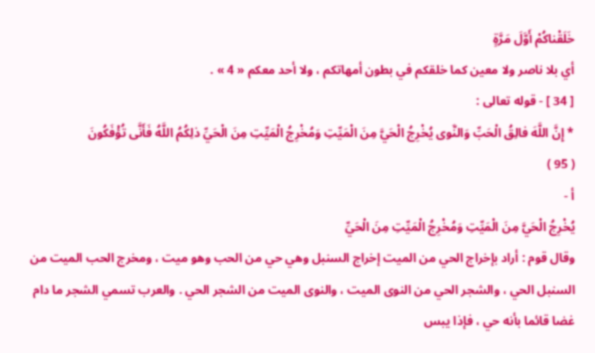خَلَقْناكُمْ أَوَّلَ مَرَّةٍ
أي بلا ناصر ولا معين كما خلقكم في بطون أمهاتكم ، ولا أحد معكم « 4 » .
[ 34 ] - قوله تعالى :
* إِنَّ اللَّهَ فالِقُ الْحَبِّ وَالنَّوى يُخْرِجُ الْحَيَّ مِنَ الْمَيِّتِ وَمُخْرِجُ الْمَيِّتِ مِنَ الْحَيِّ ذلِكُمُ اللَّهُ فَأَنَّى تُؤْفَكُونَ
( 95 )
أ -
يُخْرِجُ الْحَيَّ مِنَ الْمَيِّتِ وَمُخْرِجُ الْمَيِّتِ مِنَ الْحَيِّ
وقال قوم : أراد بإخراج الحي من الميت إخراج السنبل وهي حي من الحب وهو ميت ، ومخرج الحب الميت من السنبل الحي ، والشجر الحي من النوى الميت ، والنوى الميت من الشجر الحي . والعرب تسمي الشجر ما دام غضا قائما بأنه حي ، فإذا يبس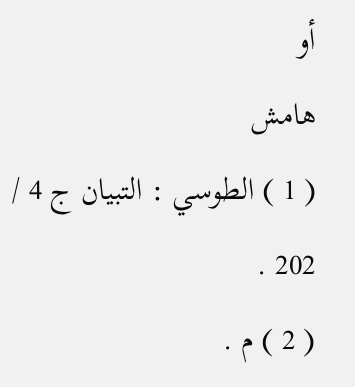أو
هامش
( 1 ) الطوسي : التبيان ج 4 / 202 .
( 2 ) م .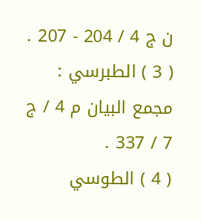ن ج 4 / 204 - 207 .
( 3 ) الطبرسي : مجمع البيان م 4 / ج 7 / 337 .
( 4 ) الطوسي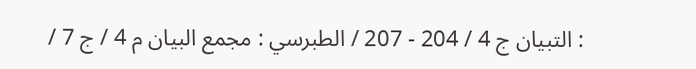: التبيان ج 4 / 204 - 207 / الطبرسي : مجمع البيان م 4 / ج 7 /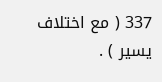337 ( مع اختلاف يسير ) .